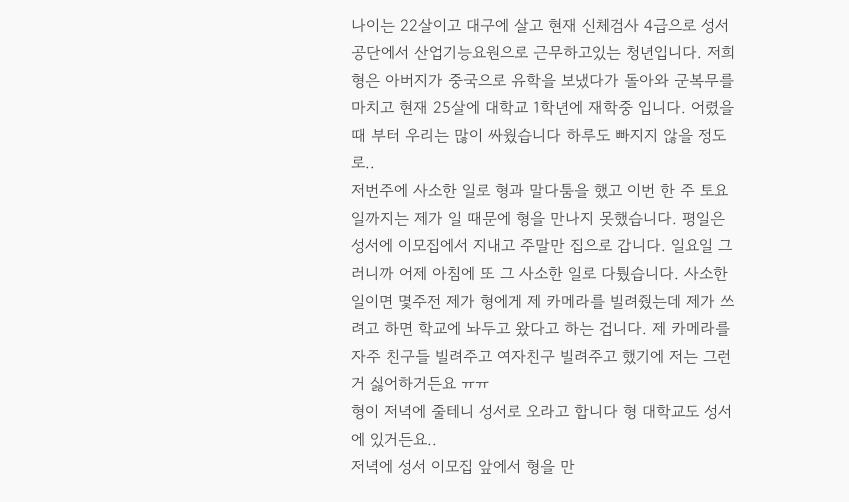나이는 22살이고 대구에 살고 현재 신체검사 4급으로 성서공단에서 산업기능요원으로 근무하고있는 청년입니다. 저희형은 아버지가 중국으로 유학을 보냈다가 돌아와 군복무를 마치고 현재 25살에 대학교 1학년에 재학중 입니다. 어렸을때 부터 우리는 많이 싸웠습니다 하루도 빠지지 않을 정도로..
저번주에 사소한 일로 형과 말다툼을 했고 이번 한 주 토요일까지는 제가 일 때문에 형을 만나지 못했습니다. 평일은 성서에 이모집에서 지내고 주말만 집으로 갑니다. 일요일 그러니까 어제 아침에 또 그 사소한 일로 다퉜습니다. 사소한 일이면 몇주전 제가 형에게 제 카메라를 빌려줬는데 제가 쓰려고 하면 학교에 놔두고 왔다고 하는 겁니다. 제 카메라를 자주 친구들 빌려주고 여자친구 빌려주고 했기에 저는 그런거 싫어하거든요 ㅠㅠ
형이 저녁에 줄테니 성서로 오라고 합니다 형 대학교도 성서에 있거든요..
저녁에 성서 이모집 앞에서 형을 만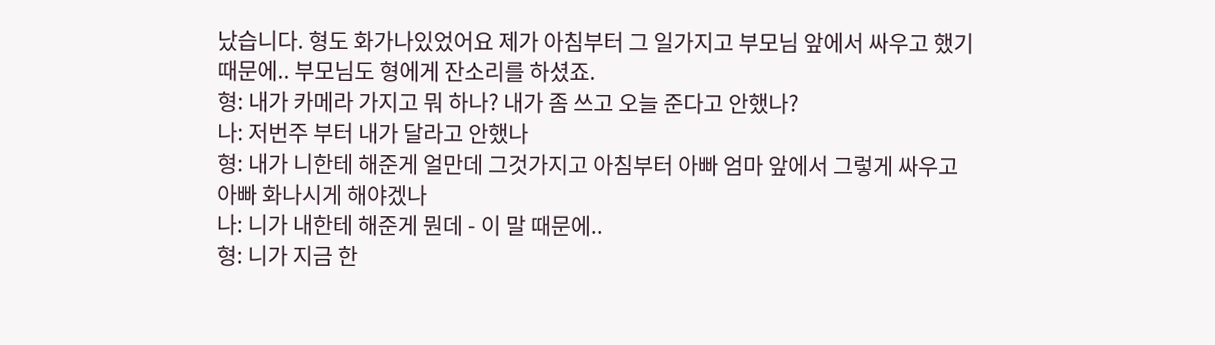났습니다. 형도 화가나있었어요 제가 아침부터 그 일가지고 부모님 앞에서 싸우고 했기 때문에.. 부모님도 형에게 잔소리를 하셨죠.
형: 내가 카메라 가지고 뭐 하나? 내가 좀 쓰고 오늘 준다고 안했나?
나: 저번주 부터 내가 달라고 안했나
형: 내가 니한테 해준게 얼만데 그것가지고 아침부터 아빠 엄마 앞에서 그렇게 싸우고
아빠 화나시게 해야겠나
나: 니가 내한테 해준게 뭔데 - 이 말 때문에..
형: 니가 지금 한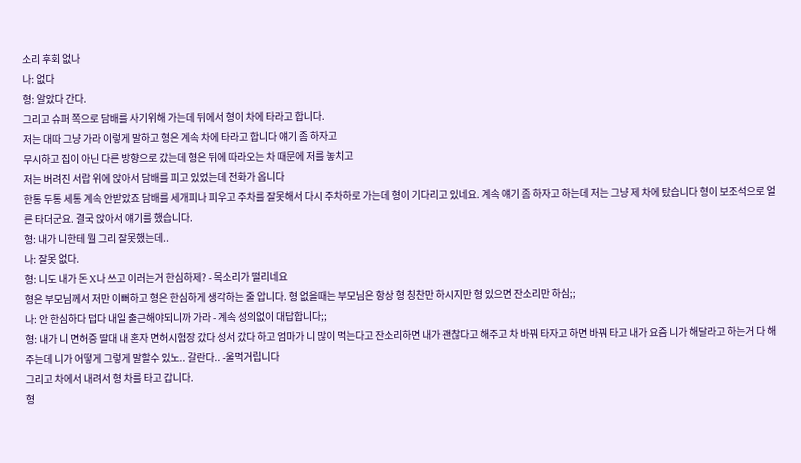소리 후회 없나
나: 없다
형: 알았다 간다.
그리고 슈퍼 쪽으로 담배를 사기위해 가는데 뒤에서 형이 차에 타라고 합니다.
저는 대따 그냥 가라 이렇게 말하고 형은 계속 차에 타라고 합니다 얘기 좀 하자고
무시하고 집이 아닌 다른 방향으로 갔는데 형은 뒤에 따라오는 차 때문에 저를 놓치고
저는 버려진 서랍 위에 앉아서 담배를 피고 있었는데 전화가 옵니다
한통 두통 세통 계속 안받았죠 담배를 세개피나 피우고 주차를 잘못해서 다시 주차하로 가는데 형이 기다리고 있네요. 계속 얘기 좀 하자고 하는데 저는 그냥 제 차에 탔습니다 형이 보조석으로 얼른 타더군요. 결국 앉아서 얘기를 했습니다.
형: 내가 니한테 뭘 그리 잘못했는데..
나: 잘못 없다.
형: 니도 내가 돈 X나 쓰고 이러는거 한심하제? - 목소리가 떨리네요
형은 부모님께서 저만 이뻐하고 형은 한심하게 생각하는 줄 압니다. 형 없을때는 부모님은 항상 형 칭찬만 하시지만 형 있으면 잔소리만 하심;;
나: 안 한심하다 덥다 내일 출근해야되니까 가라 - 계속 성의없이 대답합니다;;
형: 내가 니 면허증 딸대 내 혼자 면허시험장 갔다 성서 갔다 하고 엄마가 니 많이 먹는다고 잔소리하면 내가 괜찮다고 해주고 차 바꿔 타자고 하면 바꿔 타고 내가 요즘 니가 해달라고 하는거 다 해주는데 니가 어떻게 그렇게 말할수 있노.. 갈란다.. -울먹거립니다
그리고 차에서 내려서 형 차를 타고 갑니다.
형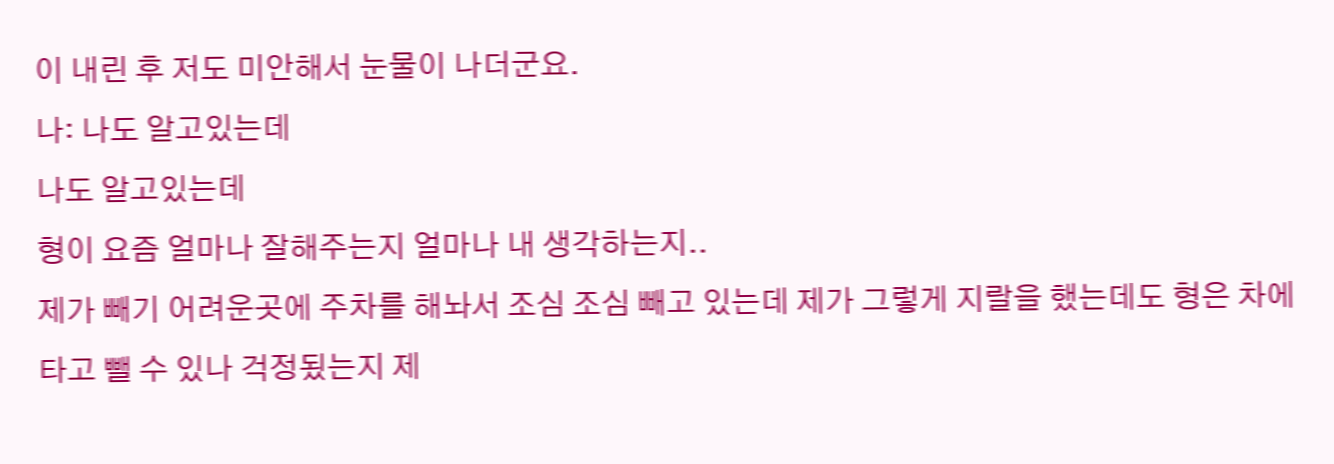이 내린 후 저도 미안해서 눈물이 나더군요.
나: 나도 알고있는데
나도 알고있는데
형이 요즘 얼마나 잘해주는지 얼마나 내 생각하는지..
제가 빼기 어려운곳에 주차를 해놔서 조심 조심 빼고 있는데 제가 그렇게 지랄을 했는데도 형은 차에 타고 뺄 수 있나 걱정됬는지 제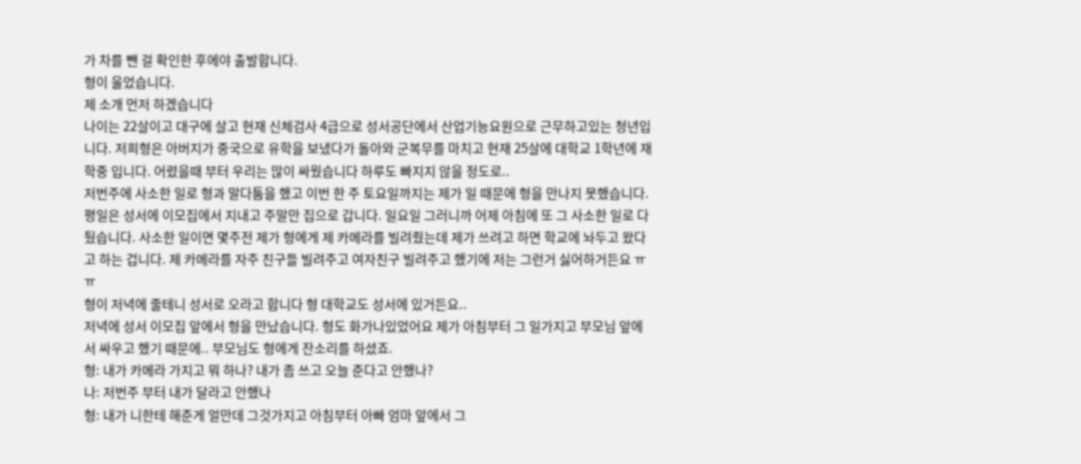가 차를 뺀 걸 확인한 후에야 출발합니다.
형이 울었습니다.
제 소개 먼저 하겠습니다
나이는 22살이고 대구에 살고 현재 신체검사 4급으로 성서공단에서 산업기능요원으로 근무하고있는 청년입니다. 저희형은 아버지가 중국으로 유학을 보냈다가 돌아와 군복무를 마치고 현재 25살에 대학교 1학년에 재학중 입니다. 어렸을때 부터 우리는 많이 싸웠습니다 하루도 빠지지 않을 정도로..
저번주에 사소한 일로 형과 말다툼을 했고 이번 한 주 토요일까지는 제가 일 때문에 형을 만나지 못했습니다. 평일은 성서에 이모집에서 지내고 주말만 집으로 갑니다. 일요일 그러니까 어제 아침에 또 그 사소한 일로 다퉜습니다. 사소한 일이면 몇주전 제가 형에게 제 카메라를 빌려줬는데 제가 쓰려고 하면 학교에 놔두고 왔다고 하는 겁니다. 제 카메라를 자주 친구들 빌려주고 여자친구 빌려주고 했기에 저는 그런거 싫어하거든요 ㅠㅠ
형이 저녁에 줄테니 성서로 오라고 합니다 형 대학교도 성서에 있거든요..
저녁에 성서 이모집 앞에서 형을 만났습니다. 형도 화가나있었어요 제가 아침부터 그 일가지고 부모님 앞에서 싸우고 했기 때문에.. 부모님도 형에게 잔소리를 하셨죠.
형: 내가 카메라 가지고 뭐 하나? 내가 좀 쓰고 오늘 준다고 안했나?
나: 저번주 부터 내가 달라고 안했나
형: 내가 니한테 해준게 얼만데 그것가지고 아침부터 아빠 엄마 앞에서 그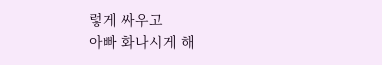렇게 싸우고
아빠 화나시게 해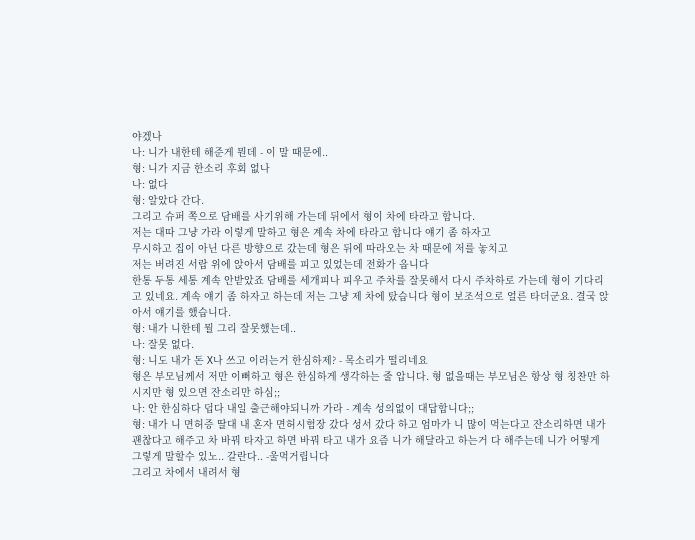야겠나
나: 니가 내한테 해준게 뭔데 - 이 말 때문에..
형: 니가 지금 한소리 후회 없나
나: 없다
형: 알았다 간다.
그리고 슈퍼 쪽으로 담배를 사기위해 가는데 뒤에서 형이 차에 타라고 합니다.
저는 대따 그냥 가라 이렇게 말하고 형은 계속 차에 타라고 합니다 얘기 좀 하자고
무시하고 집이 아닌 다른 방향으로 갔는데 형은 뒤에 따라오는 차 때문에 저를 놓치고
저는 버려진 서랍 위에 앉아서 담배를 피고 있었는데 전화가 옵니다
한통 두통 세통 계속 안받았죠 담배를 세개피나 피우고 주차를 잘못해서 다시 주차하로 가는데 형이 기다리고 있네요. 계속 얘기 좀 하자고 하는데 저는 그냥 제 차에 탔습니다 형이 보조석으로 얼른 타더군요. 결국 앉아서 얘기를 했습니다.
형: 내가 니한테 뭘 그리 잘못했는데..
나: 잘못 없다.
형: 니도 내가 돈 X나 쓰고 이러는거 한심하제? - 목소리가 떨리네요
형은 부모님께서 저만 이뻐하고 형은 한심하게 생각하는 줄 압니다. 형 없을때는 부모님은 항상 형 칭찬만 하시지만 형 있으면 잔소리만 하심;;
나: 안 한심하다 덥다 내일 출근해야되니까 가라 - 계속 성의없이 대답합니다;;
형: 내가 니 면허증 딸대 내 혼자 면허시험장 갔다 성서 갔다 하고 엄마가 니 많이 먹는다고 잔소리하면 내가 괜찮다고 해주고 차 바꿔 타자고 하면 바꿔 타고 내가 요즘 니가 해달라고 하는거 다 해주는데 니가 어떻게 그렇게 말할수 있노.. 갈란다.. -울먹거립니다
그리고 차에서 내려서 형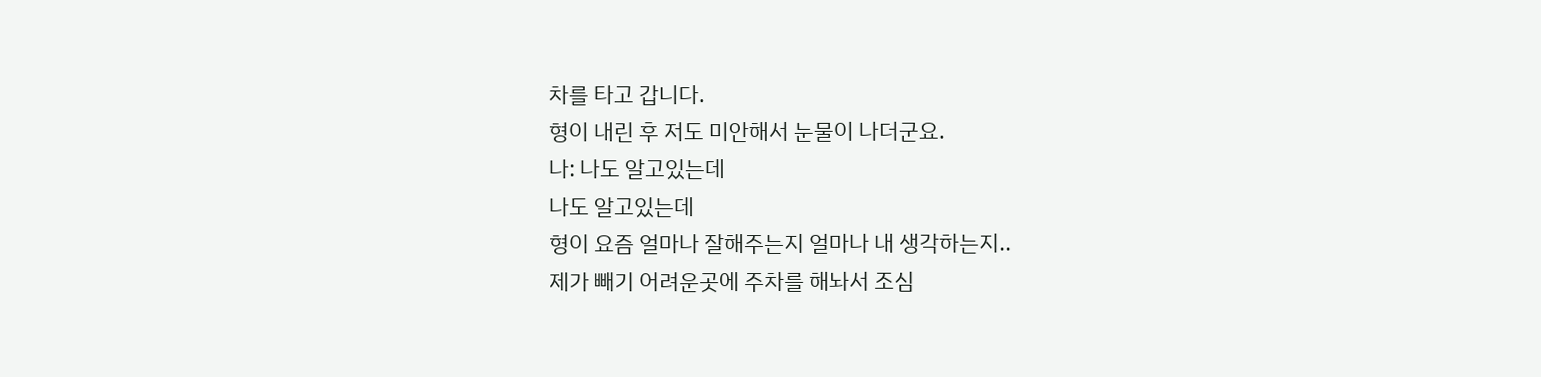차를 타고 갑니다.
형이 내린 후 저도 미안해서 눈물이 나더군요.
나: 나도 알고있는데
나도 알고있는데
형이 요즘 얼마나 잘해주는지 얼마나 내 생각하는지..
제가 빼기 어려운곳에 주차를 해놔서 조심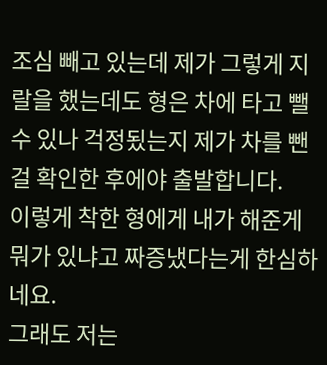조심 빼고 있는데 제가 그렇게 지랄을 했는데도 형은 차에 타고 뺄 수 있나 걱정됬는지 제가 차를 뺀 걸 확인한 후에야 출발합니다.
이렇게 착한 형에게 내가 해준게 뭐가 있냐고 짜증냈다는게 한심하네요.
그래도 저는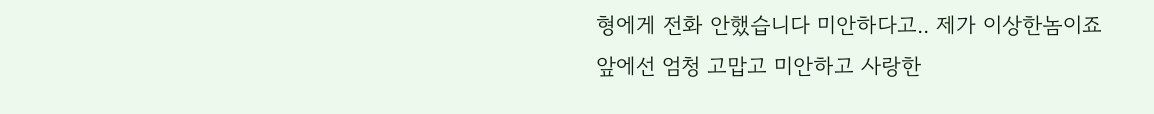형에게 전화 안했습니다 미안하다고.. 제가 이상한놈이죠
앞에선 엄청 고맙고 미안하고 사랑한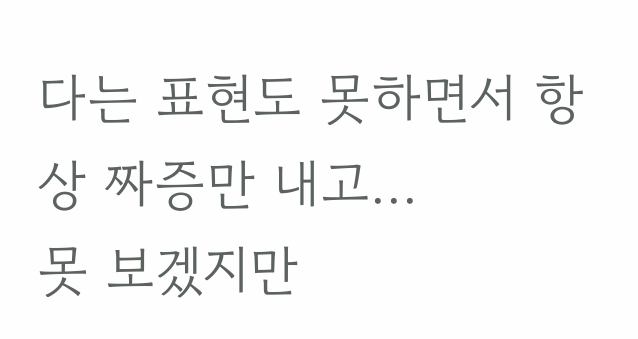다는 표현도 못하면서 항상 짜증만 내고...
못 보겠지만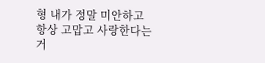형 내가 정말 미안하고 항상 고맙고 사랑한다는거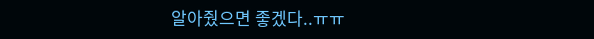알아줬으면 좋겠다..ㅠㅠ